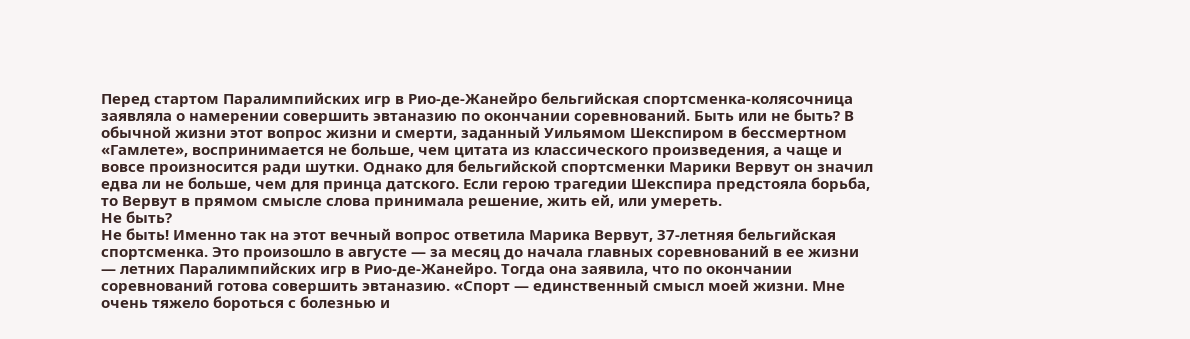Перед стартом Паралимпийских игр в Рио-де-Жанейро бельгийская спортсменка-колясочница заявляла о намерении совершить эвтаназию по окончании соревнований. Быть или не быть? В обычной жизни этот вопрос жизни и смерти, заданный Уильямом Шекспиром в бессмертном «Гамлете», воспринимается не больше, чем цитата из классического произведения, а чаще и вовсе произносится ради шутки. Однако для бельгийской спортсменки Марики Вервут он значил едва ли не больше, чем для принца датского. Если герою трагедии Шекспира предстояла борьба, то Вервут в прямом смысле слова принимала решение, жить ей, или умереть.
Не быть?
Не быть! Именно так на этот вечный вопрос ответила Марика Вервут, 37-летняя бельгийская спортсменка. Это произошло в августе — за месяц до начала главных соревнований в ее жизни — летних Паралимпийских игр в Рио-де-Жанейро. Тогда она заявила, что по окончании соревнований готова совершить эвтаназию. «Спорт — единственный смысл моей жизни. Мне очень тяжело бороться с болезнью и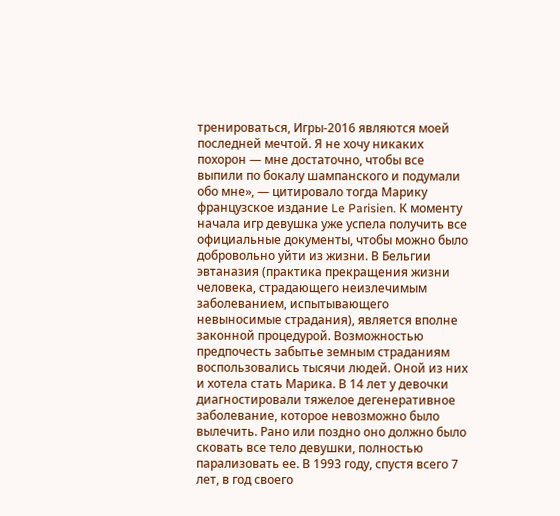тренироваться, Игры-2016 являются моей последней мечтой. Я не хочу никаких похорон — мне достаточно, чтобы все выпили по бокалу шампанского и подумали обо мне», — цитировало тогда Марику французское издание Le Parisien. К моменту начала игр девушка уже успела получить все официальные документы, чтобы можно было добровольно уйти из жизни. В Бельгии эвтаназия (практика прекращения жизни человека, страдающего неизлечимым заболеванием, испытывающего невыносимые страдания), является вполне законной процедурой. Возможностью предпочесть забытье земным страданиям воспользовались тысячи людей. Оной из них и хотела стать Марика. В 14 лет у девочки диагностировали тяжелое дегенеративное заболевание, которое невозможно было вылечить. Рано или поздно оно должно было сковать все тело девушки, полностью парализовать ее. В 1993 году, спустя всего 7 лет, в год своего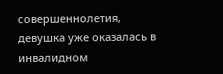совершеннолетия, девушка уже оказалась в инвалидном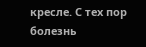кресле. С тех пор болезнь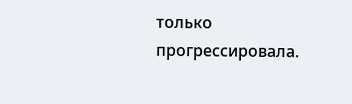только прогрессировала.